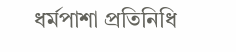ধর্মপাশা প্রতিনিধি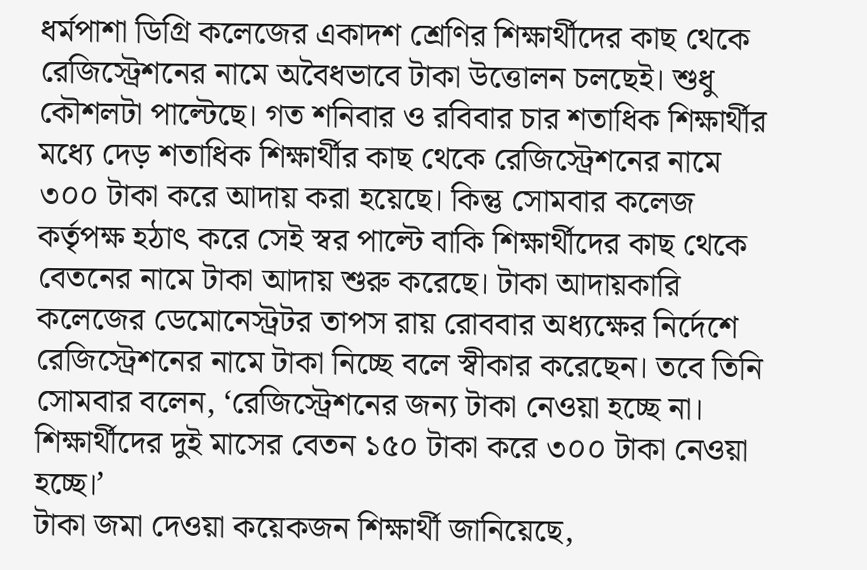ধর্মপাশা ডিগ্রি কলেজের একাদশ শ্রেণির শিক্ষার্থীদের কাছ থেকে রেজিস্ট্রেশনের নামে অবৈধভাবে টাকা উত্তোলন চলছেই। শুধু কৌশলটা পাল্টেছে। গত শনিবার ও রবিবার চার শতাধিক শিক্ষার্থীর মধ্যে দেড় শতাধিক শিক্ষার্থীর কাছ থেকে রেজিস্ট্রেশনের নামে ৩০০ টাকা করে আদায় করা হয়েছে। কিন্তু সোমবার কলেজ কর্তৃপক্ষ হঠাৎ করে সেই স্বর পাল্টে বাকি শিক্ষার্থীদের কাছ থেকে বেতনের নামে টাকা আদায় শুরু করেছে। টাকা আদায়কারি কলেজের ডেমোনেস্ট্রটর তাপস রায় রোববার অধ্যক্ষের নির্দেশে রেজিস্ট্রেশনের নামে টাকা নিচ্ছে বলে স্বীকার করেছেন। তবে তিনি সোমবার বলেন, ‘রেজিস্ট্রেশনের জন্য টাকা নেওয়া হচ্ছে না। শিক্ষার্থীদের দুই মাসের বেতন ১৫০ টাকা করে ৩০০ টাকা নেওয়া হচ্ছে।’
টাকা জমা দেওয়া কয়েকজন শিক্ষার্থী জানিয়েছে,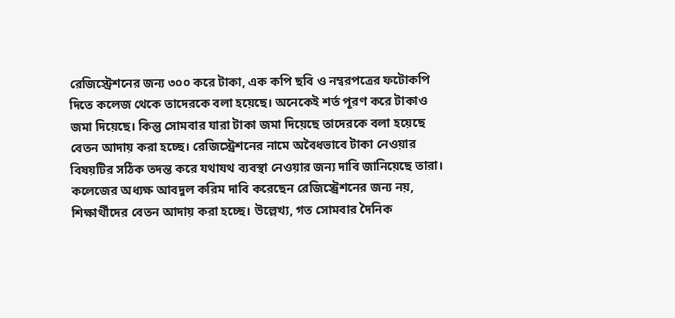রেজিস্ট্রেশনের জন্য ৩০০ করে টাকা, এক কপি ছবি ও নম্বরপত্রের ফটোকপি
দিতে কলেজ থেকে তাদেরকে বলা হয়েছে। অনেকেই শর্ত পূরণ করে টাকাও জমা দিয়েছে। কিন্তু সোমবার যারা টাকা জমা দিয়েছে তাদেরকে বলা হয়েছে বেতন আদায় করা হচ্ছে। রেজিস্ট্রেশনের নামে অবৈধভাবে টাকা নেওয়ার বিষয়টির সঠিক তদন্ত করে যথাযথ ব্যবস্থা নেওয়ার জন্য দাবি জানিয়েছে তারা।
কলেজের অধ্যক্ষ আবদুল করিম দাবি করেছেন রেজিস্ট্রেশনের জন্য নয়, শিক্ষার্থীদের বেতন আদায় করা হচ্ছে। উল্লেখ্য, গত সোমবার দৈনিক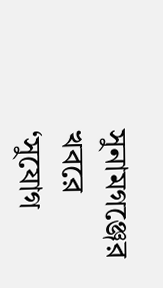সুনামগঞ্জের খবরে ‘সুযোগ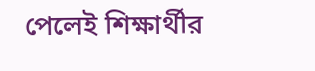পেলেই শিক্ষার্থীর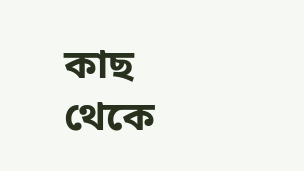কাছ থেকে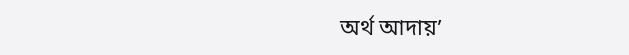অর্থ আদায়’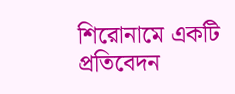শিরোনামে একটি প্রতিবেদন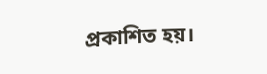প্রকাশিত হয়।